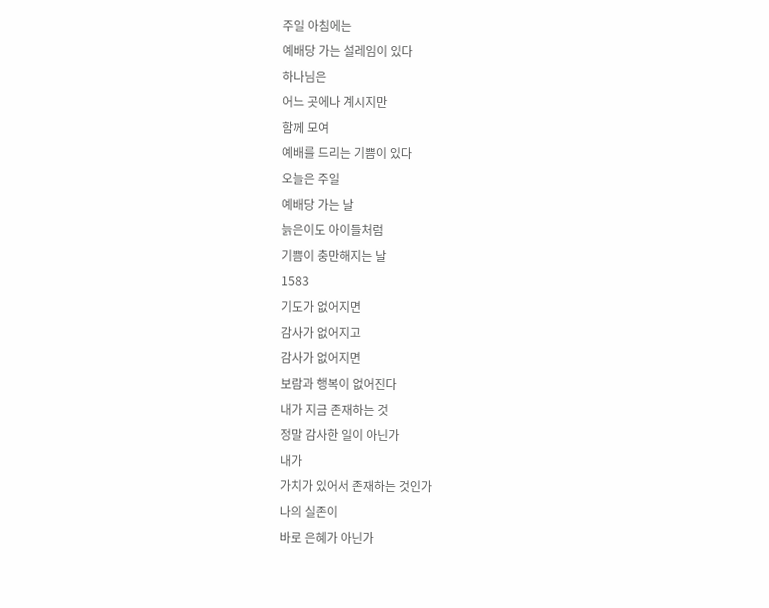주일 아침에는
예배당 가는 설레임이 있다
하나님은
어느 곳에나 계시지만
함께 모여
예배를 드리는 기쁨이 있다
오늘은 주일
예배당 가는 날
늙은이도 아이들처럼
기쁨이 충만해지는 날
1583
기도가 없어지면
감사가 없어지고
감사가 없어지면
보람과 행복이 없어진다
내가 지금 존재하는 것
정말 감사한 일이 아닌가
내가
가치가 있어서 존재하는 것인가
나의 실존이
바로 은혜가 아닌가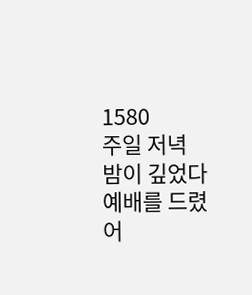1580
주일 저녁
밤이 깊었다
예배를 드렸어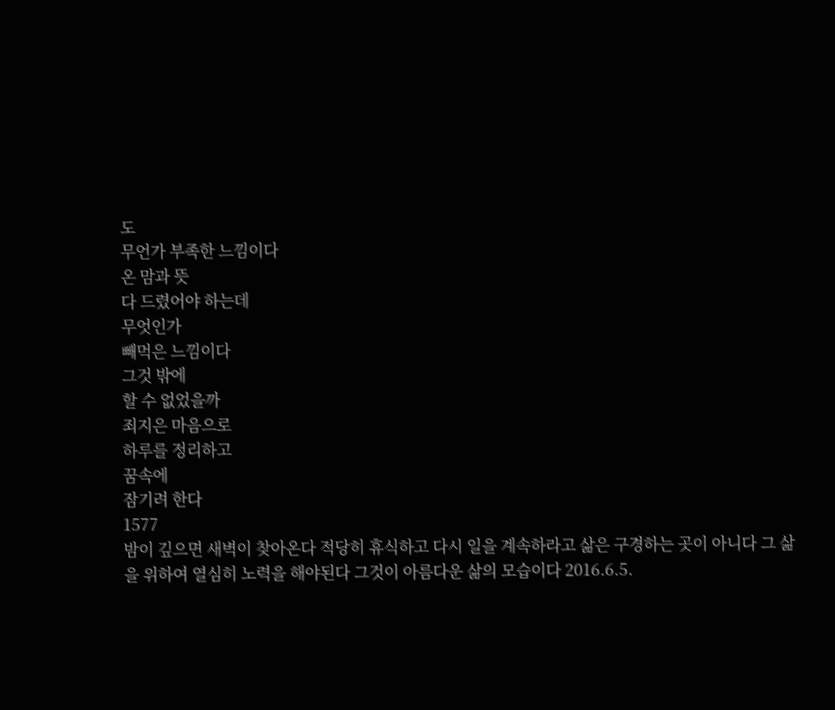도
무언가 부족한 느낌이다
온 맘과 뜻
다 드렸어야 하는데
무엇인가
빼먹은 느낌이다
그것 밖에
할 수 없었을까
죄지은 마음으로
하루를 정리하고
꿈속에
잠기려 한다
1577
밤이 깊으면 새벽이 찾아온다 적당히 휴식하고 다시 일을 계속하라고 삶은 구경하는 곳이 아니다 그 삶을 위하여 열심히 노력을 해야된다 그것이 아름다운 삶의 모습이다 2016.6.5.